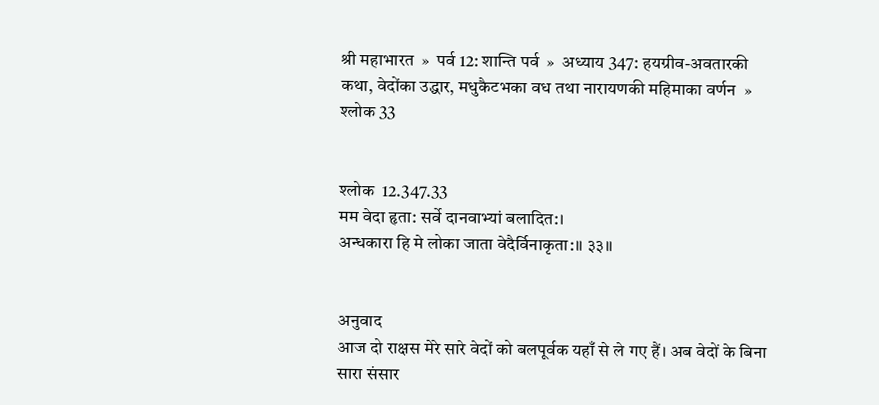श्री महाभारत  »  पर्व 12: शान्ति पर्व  »  अध्याय 347: हयग्रीव-अवतारकी कथा, वेदोंका उद्धार, मधुकैटभका वध तथा नारायणकी महिमाका वर्णन  »  श्लोक 33


श्लोक  12.347.33
मम वेदा हृता: सर्वे दानवाभ्यां बलादित:।
अन्धकारा हि मे लोका जाता वेदैर्विनाकृता:॥ ३३॥


अनुवाद
आज दो राक्षस मेरे सारे वेदों को बलपूर्वक यहाँ से ले गए हैं। अब वेदों के बिना सारा संसार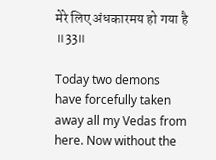मेरे लिए अंधकारमय हो गया है ॥33॥

Today two demons have forcefully taken away all my Vedas from here. Now without the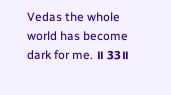Vedas the whole world has become dark for me. ॥ 33॥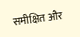समीक्षित और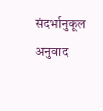संदर्भानुकूल अनुवाद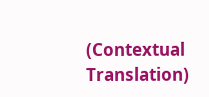(Contextual Translation)